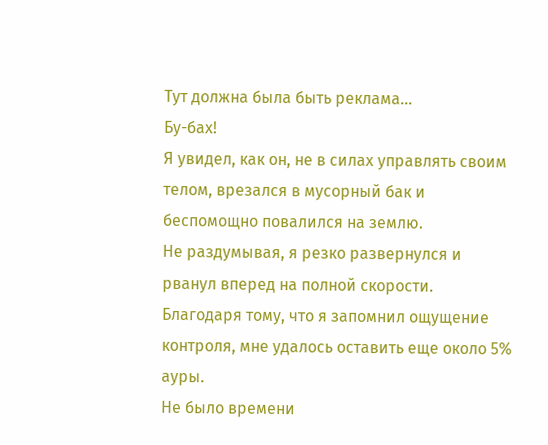Тут должна была быть реклама...
Бу-бах!
Я увидел, как он, не в силах управлять своим телом, врезался в мусорный бак и беспомощно повалился на землю.
Не раздумывая, я резко развернулся и рванул вперед на полной скорости.
Благодаря тому, что я запомнил ощущение контроля, мне удалось оставить еще около 5% ауры.
Не было времени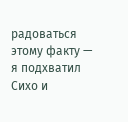радоваться этому факту — я подхватил Сихо и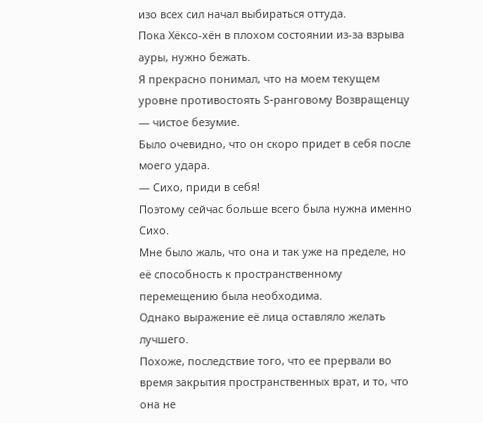изо всех сил начал выбираться оттуда.
Пока Хёксо-хён в плохом состоянии из-за взрыва ауры, нужно бежать.
Я прекрасно понимал, что на моем текущем уровне противостоять S-ранговому Возвращенцу — чистое безумие.
Было очевидно, что он скоро придет в себя после моего удара.
— Сихо, приди в себя!
Поэтому сейчас больше всего была нужна именно Сихо.
Мне было жаль, что она и так уже на пределе, но её способность к пространственному перемещению была необходима.
Однако выражение её лица оставляло желать лучшего.
Похоже, последствие того, что ее прервали во время закрытия пространственных врат, и то, что она не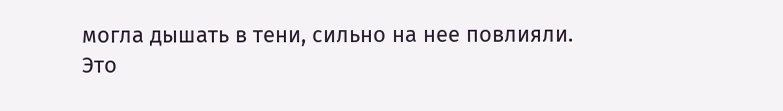могла дышать в тени, сильно на нее повлияли.
Это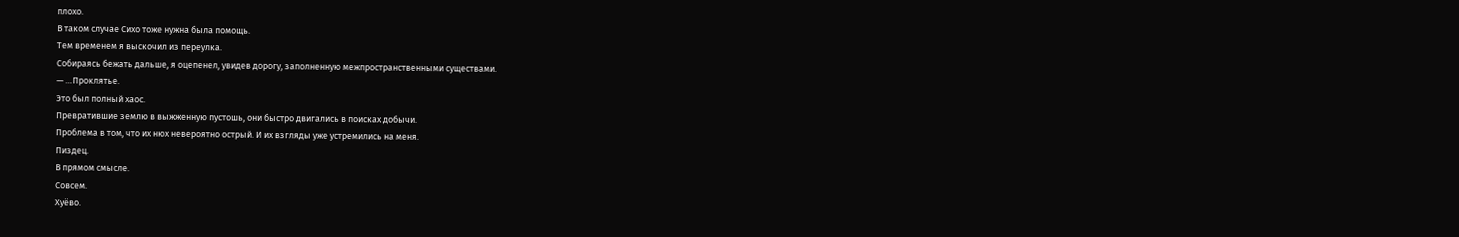плохо.
В таком случае Сихо тоже нужна была помощь.
Тем временем я выскочил из переулка.
Собираясь бежать дальше, я оцепенел, увидев дорогу, заполненную межпространственными существами.
— …Проклятье.
Это был полный хаос.
Превратившие землю в выжженную пустошь, они быстро двигались в поисках добычи.
Проблема в том, что их нюх невероятно острый. И их взгляды уже устремились на меня.
Пиздец.
В прямом смысле.
Совсем.
Хуёво.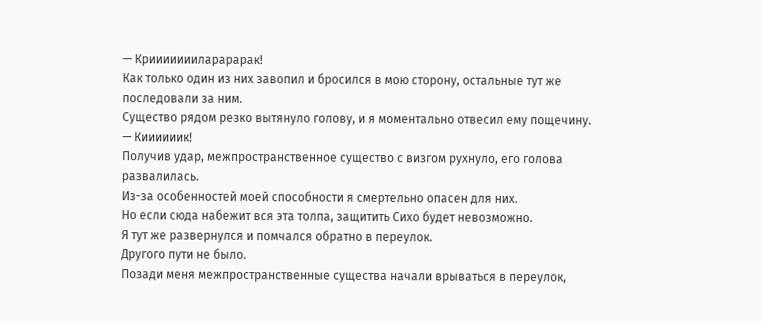— Криииииииларарарак!
Как только один из них завопил и бросился в мою сторону, остальные тут же последовали за ним.
Существо рядом резко вытянуло голову, и я моментально отвесил ему пощечину.
— Киииииик!
Получив удар, межпространственное существо с визгом рухнуло, его голова развалилась.
Из-за особенностей моей способности я смертельно опасен для них.
Но если сюда набежит вся эта толпа, защитить Сихо будет невозможно.
Я тут же развернулся и помчался обратно в переулок.
Другого пути не было.
Позади меня межпространственные существа начали врываться в переулок,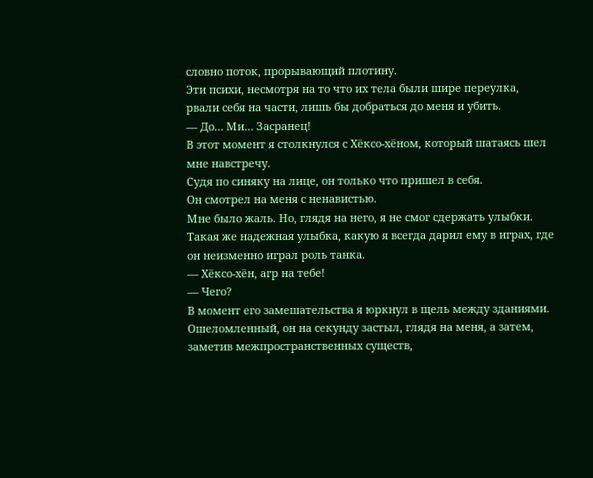словно поток, прорывающий плотину.
Эти психи, несмотря на то что их тела были шире переулка, рвали себя на части, лишь бы добраться до меня и убить.
— До… Ми… Засранец!
В этот момент я столкнулся с Хёксо-хёном, который шатаясь шел мне навстречу.
Судя по синяку на лице, он только что пришел в себя.
Он смотрел на меня с ненавистью.
Мне было жаль. Но, глядя на него, я не смог сдержать улыбки.
Такая же надежная улыбка, какую я всегда дарил ему в играх, где он неизменно играл роль танка.
— Хёксо-хён, агр на тебе!
— Чего?
В момент его замешательства я юркнул в щель между зданиями.
Ошеломленный, он на секунду застыл, глядя на меня, а затем, заметив межпространственных существ,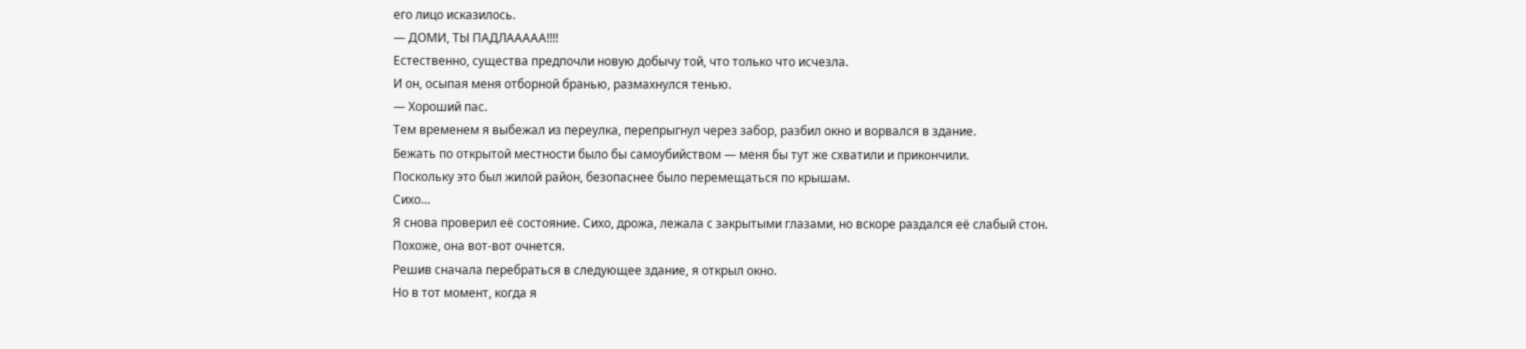его лицо исказилось.
— ДОМИ, ТЫ ПАДЛААААА!!!!
Естественно, существа предпочли новую добычу той, что только что исчезла.
И он, осыпая меня отборной бранью, размахнулся тенью.
— Хороший пас.
Тем временем я выбежал из переулка, перепрыгнул через забор, разбил окно и ворвался в здание.
Бежать по открытой местности было бы самоубийством — меня бы тут же схватили и прикончили.
Поскольку это был жилой район, безопаснее было перемещаться по крышам.
Сихо…
Я снова проверил её состояние. Сихо, дрожа, лежала с закрытыми глазами, но вскоре раздался её слабый стон.
Похоже, она вот-вот очнется.
Решив сначала перебраться в следующее здание, я открыл окно.
Но в тот момент, когда я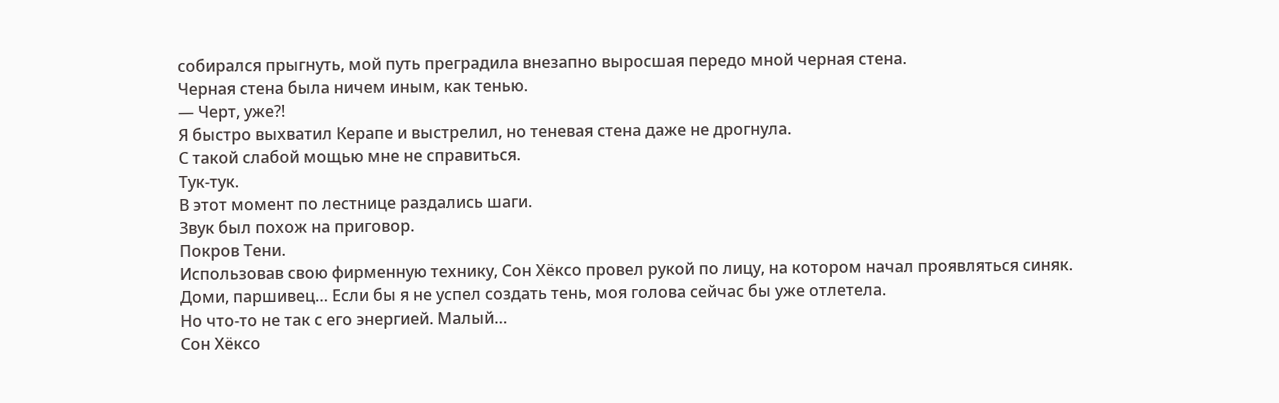собирался прыгнуть, мой путь преградила внезапно выросшая передо мной черная стена.
Черная стена была ничем иным, как тенью.
— Черт, уже?!
Я быстро выхватил Керапе и выстрелил, но теневая стена даже не дрогнула.
С такой слабой мощью мне не справиться.
Тук-тук.
В этот момент по лестнице раздались шаги.
Звук был похож на приговор.
Покров Тени.
Использовав свою фирменную технику, Сон Хёксо провел рукой по лицу, на котором начал проявляться синяк.
Доми, паршивец… Если бы я не успел создать тень, моя голова сейчас бы уже отлетела.
Но что-то не так с его энергией. Малый…
Сон Хёксо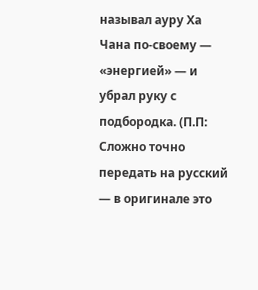называл ауру Ха Чана по-своему — «энергией» — и убрал руку с подбородка. (П.П: Сложно точно передать на русский — в оригинале это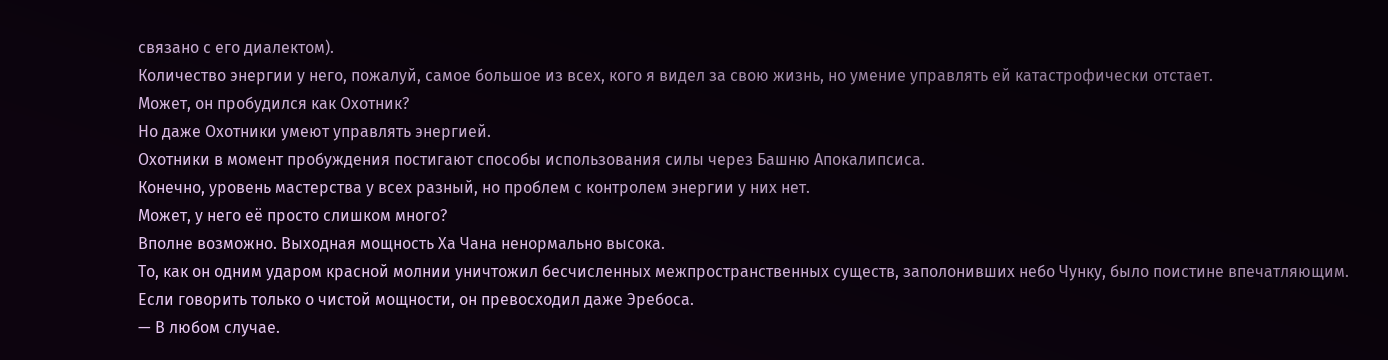связано с его диалектом).
Количество энергии у него, пожалуй, самое большое из всех, кого я видел за свою жизнь, но умение управлять ей катастрофически отстает.
Может, он пробудился как Охотник?
Но даже Охотники умеют управлять энергией.
Охотники в момент пробуждения постигают способы использования силы через Башню Апокалипсиса.
Конечно, уровень мастерства у всех разный, но проблем с контролем энергии у них нет.
Может, у него её просто слишком много?
Вполне возможно. Выходная мощность Ха Чана ненормально высока.
То, как он одним ударом красной молнии уничтожил бесчисленных межпространственных существ, заполонивших небо Чунку, было поистине впечатляющим.
Если говорить только о чистой мощности, он превосходил даже Эребоса.
— В любом случае.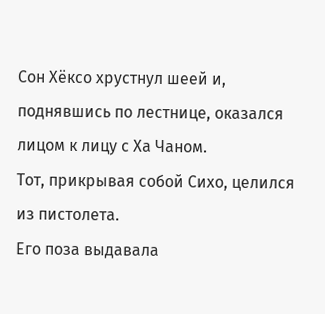Сон Хёксо хрустнул шеей и, поднявшись по лестнице, оказался лицом к лицу с Ха Чаном.
Тот, прикрывая собой Сихо, целился из пистолета.
Его поза выдавала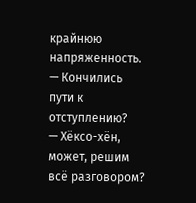крайнюю напряженность.
— Кончились пути к отступлению?
— Хёксо-хён, может, решим всё разговором?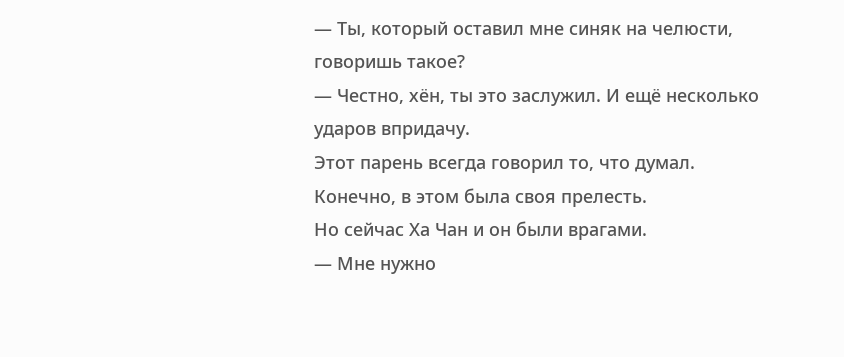— Ты, который оставил мне синяк на челюсти, говоришь такое?
— Честно, хён, ты это заслужил. И ещё несколько ударов впридачу.
Этот парень всегда говорил то, что думал.
Конечно, в этом была своя прелесть.
Но сейчас Ха Чан и он были врагами.
— Мне нужно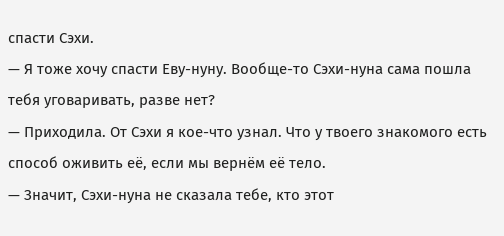спасти Сэхи.
— Я тоже хочу спасти Еву-нуну. Вообще-то Сэхи-нуна сама пошла тебя уговаривать, разве нет?
— Приходила. От Сэхи я кое-что узнал. Что у твоего знакомого есть способ оживить её, если мы вернём её тело.
— Значит, Сэхи-нуна не сказала тебе, кто этот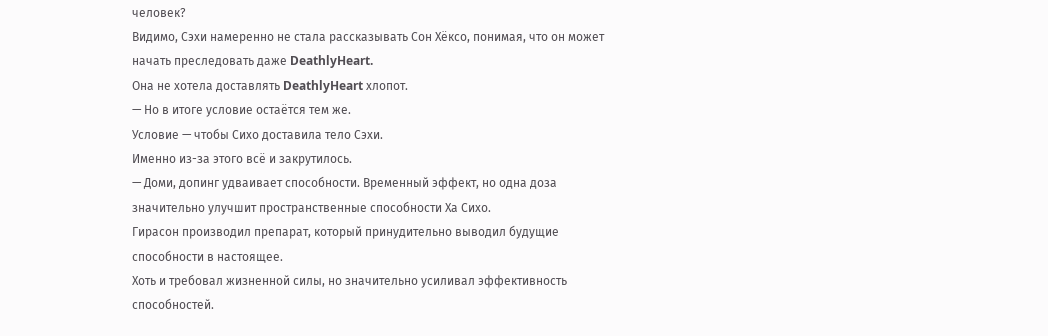человек?
Видимо, Сэхи намеренно не стала рассказывать Сон Хёксо, понимая, что он может начать преследовать даже DeathlyHeart.
Она не хотела доставлять DeathlyHeart хлопот.
— Но в итоге условие остаётся тем же.
Условие — чтобы Сихо доставила тело Сэхи.
Именно из-за этого всё и закрутилось.
— Доми, допинг удваивает способности. Временный эффект, но одна доза значительно улучшит пространственные способности Ха Сихо.
Гирасон производил препарат, который принудительно выводил будущие способности в настоящее.
Хоть и требовал жизненной силы, но значительно усиливал эффективность способностей.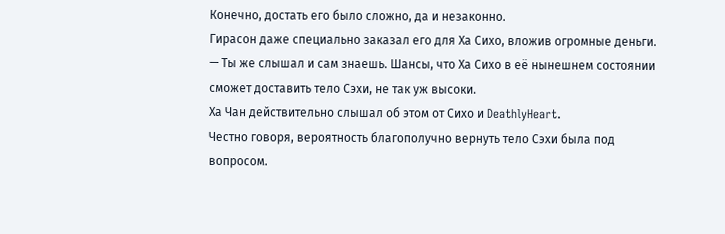Конечно, достать его было сложно, да и незаконно.
Гирасон даже специально заказал его для Ха Сихо, вложив огромные деньги.
— Ты же слышал и сам знаешь. Шансы, что Ха Сихо в её нынешнем состоянии сможет доставить тело Сэхи, не так уж высоки.
Ха Чан действительно слышал об этом от Сихо и DeathlyHeart.
Честно говоря, вероятность благополучно вернуть тело Сэхи была под вопросом.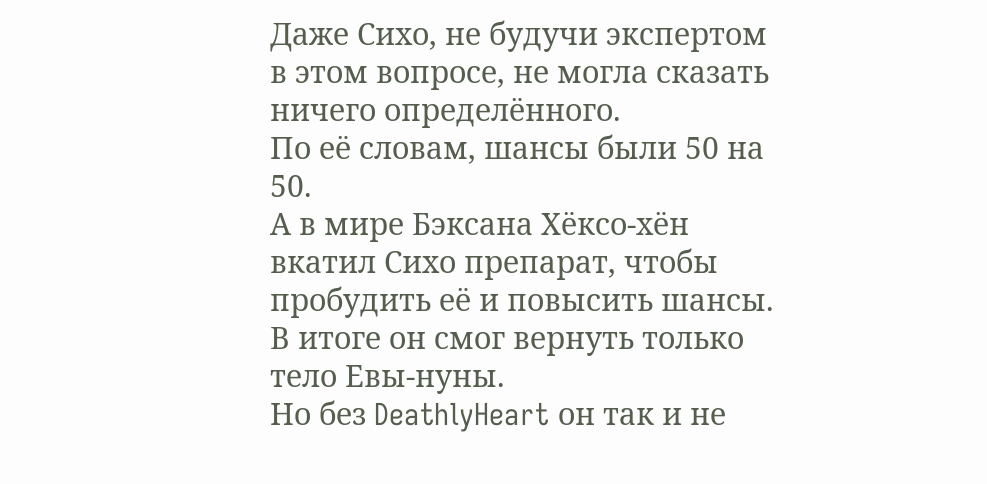Даже Сихо, не будучи экспертом в этом вопросе, не могла сказать ничего определённого.
По её словам, шансы были 50 на 50.
А в мире Бэксана Хёксо-хён вкатил Сихо препарат, чтобы пробудить её и повысить шансы. В итоге он смог вернуть только тело Евы-нуны.
Но без DeathlyHeart он так и не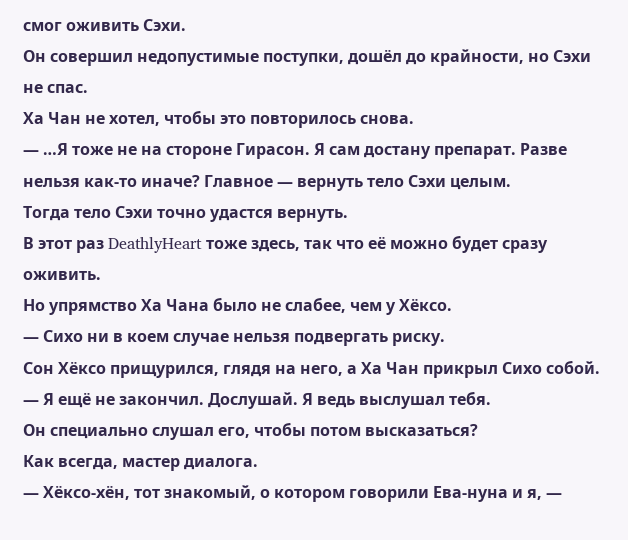смог оживить Сэхи.
Он совершил недопустимые поступки, дошёл до крайности, но Сэхи не спас.
Ха Чан не хотел, чтобы это повторилось снова.
— …Я тоже не на стороне Гирасон. Я сам достану препарат. Разве нельзя как-то иначе? Главное — вернуть тело Сэхи целым.
Тогда тело Сэхи точно удастся вернуть.
В этот раз DeathlyHeart тоже здесь, так что её можно будет сразу оживить.
Но упрямство Ха Чана было не слабее, чем у Хёксо.
— Сихо ни в коем случае нельзя подвергать риску.
Сон Хёксо прищурился, глядя на него, а Ха Чан прикрыл Сихо собой.
— Я ещё не закончил. Дослушай. Я ведь выслушал тебя.
Он специально слушал его, чтобы потом высказаться?
Как всегда, мастер диалога.
— Хёксо-хён, тот знакомый, о котором говорили Ева-нуна и я, —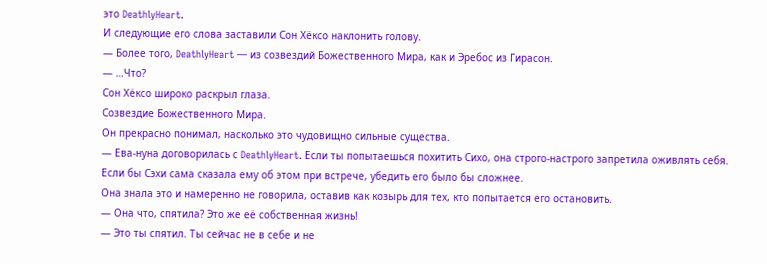это DeathlyHeart.
И следующие его слова заставили Сон Хёксо наклонить голову.
— Более того, DeathlyHeart — из созвездий Божественного Мира, как и Эребоc из Гирасон.
— …Что?
Сон Хёксо широко раскрыл глаза.
Созвездие Божественного Мира.
Он прекрасно понимал, насколько это чудовищно сильные существа.
— Ева-нуна договорилась с DeathlyHeart. Если ты попытаешься похитить Сихо, она строго-настрого запретила оживлять себя.
Если бы Сэхи сама сказала ему об этом при встрече, убедить его было бы сложнее.
Она знала это и намеренно не говорила, оставив как козырь для тех, кто попытается его остановить.
— Она что, спятила? Это же её собственная жизнь!
— Это ты спятил. Ты сейчас не в себе и не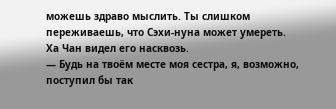можешь здраво мыслить. Ты слишком переживаешь, что Сэхи-нуна может умереть.
Ха Чан видел его насквозь.
— Будь на твоём месте моя сестра, я, возможно, поступил бы так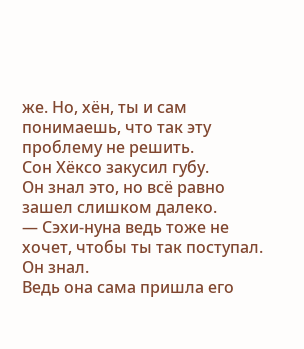же. Но, хён, ты и сам понимаешь, что так эту проблему не решить.
Сон Хёксо закусил губу.
Он знал это, но всё равно зашел слишком далеко.
— Сэхи-нуна ведь тоже не хочет, чтобы ты так поступал.
Он знал.
Ведь она сама пришла его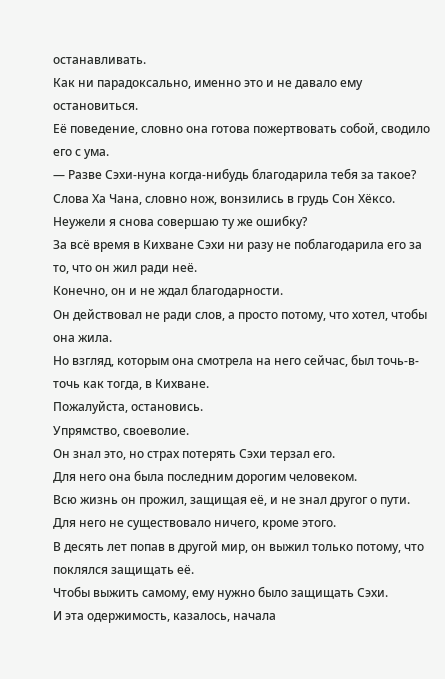останавливать.
Как ни парадоксально, именно это и не давало ему остановиться.
Её поведение, словно она готова пожертвовать собой, сводило его с ума.
— Разве Сэхи-нуна когда-нибудь благодарила тебя за такое?
Слова Ха Чана, словно нож, вонзились в грудь Сон Хёксо.
Неужели я снова совершаю ту же ошибку?
За всё время в Кихване Сэхи ни разу не поблагодарила его за то, что он жил ради неё.
Конечно, он и не ждал благодарности.
Он действовал не ради слов, а просто потому, что хотел, чтобы она жила.
Но взгляд, которым она смотрела на него сейчас, был точь-в-точь как тогда, в Кихване.
Пожалуйста, остановись.
Упрямство, своеволие.
Он знал это, но страх потерять Сэхи терзал его.
Для него она была последним дорогим человеком.
Всю жизнь он прожил, защищая её, и не знал другог о пути.
Для него не существовало ничего, кроме этого.
В десять лет попав в другой мир, он выжил только потому, что поклялся защищать её.
Чтобы выжить самому, ему нужно было защищать Сэхи.
И эта одержимость, казалось, начала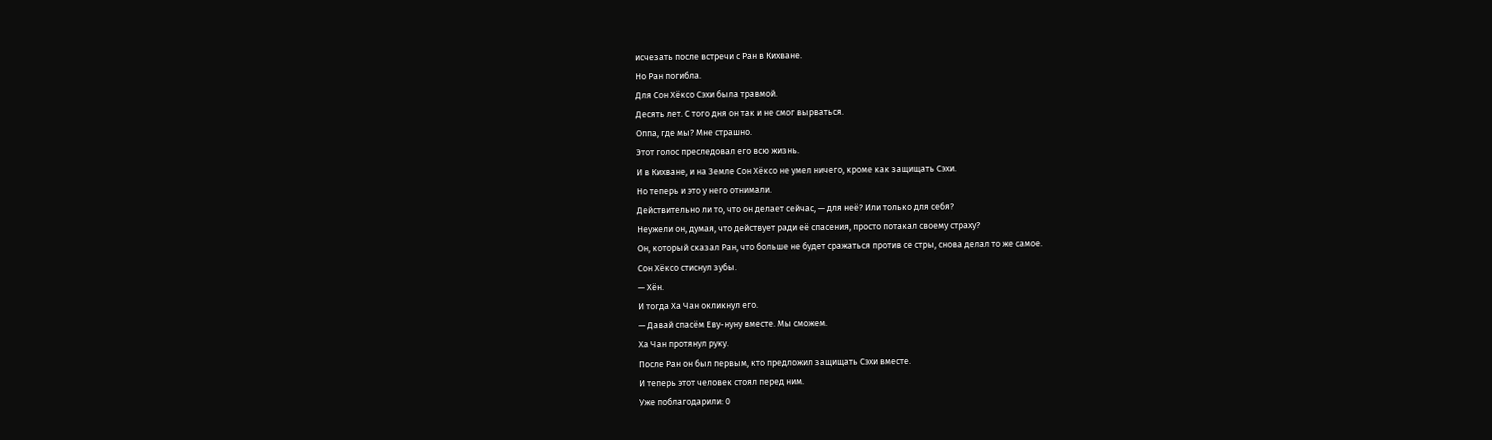исчезать после встречи с Ран в Кихване.
Но Ран погибла.
Для Сон Хёксо Сэхи была травмой.
Десять лет. С того дня он так и не смог вырваться.
Оппа, где мы? Мне страшно.
Этот голос преследовал его всю жизнь.
И в Кихване, и на Земле Сон Хёксо не умел ничего, кроме как защищать Сэхи.
Но теперь и это у него отнимали.
Действительно ли то, что он делает сейчас, — для неё? Или только для себя?
Неужели он, думая, что действует ради её спасения, просто потакал своему страху?
Он, который сказал Ран, что больше не будет сражаться против се стры, снова делал то же самое.
Сон Хёксо стиснул зубы.
— Хён.
И тогда Ха Чан окликнул его.
— Давай спасём Еву-нуну вместе. Мы сможем.
Ха Чан протянул руку.
После Ран он был первым, кто предложил защищать Сэхи вместе.
И теперь этот человек стоял перед ним.
Уже поблагодарили: 0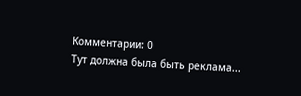Комментарии: 0
Тут должна была быть реклама...